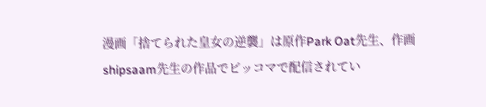漫画「捨てられた皇女の逆襲」は原作Park Oat先生、作画shipsaam先生の作品でピッコマで配信されてい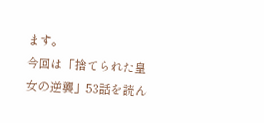ます。
今回は「捨てられた皇女の逆襲」53話を読ん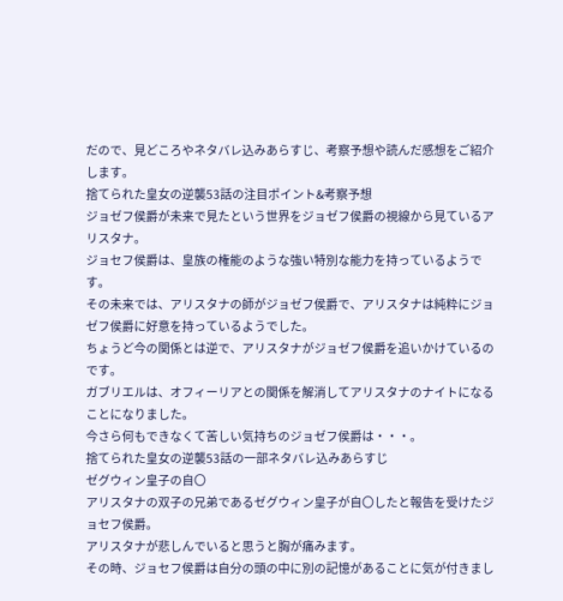だので、見どころやネタバレ込みあらすじ、考察予想や読んだ感想をご紹介します。
捨てられた皇女の逆襲53話の注目ポイント&考察予想
ジョゼフ侯爵が未来で見たという世界をジョゼフ侯爵の視線から見ているアリスタナ。
ジョセフ侯爵は、皇族の権能のような強い特別な能力を持っているようです。
その未来では、アリスタナの師がジョゼフ侯爵で、アリスタナは純粋にジョゼフ侯爵に好意を持っているようでした。
ちょうど今の関係とは逆で、アリスタナがジョゼフ侯爵を追いかけているのです。
ガブリエルは、オフィーリアとの関係を解消してアリスタナのナイトになることになりました。
今さら何もできなくて苦しい気持ちのジョゼフ侯爵は・・・。
捨てられた皇女の逆襲53話の一部ネタバレ込みあらすじ
ゼグウィン皇子の自〇
アリスタナの双子の兄弟であるゼグウィン皇子が自〇したと報告を受けたジョセフ侯爵。
アリスタナが悲しんでいると思うと胸が痛みます。
その時、ジョセフ侯爵は自分の頭の中に別の記憶があることに気が付きまし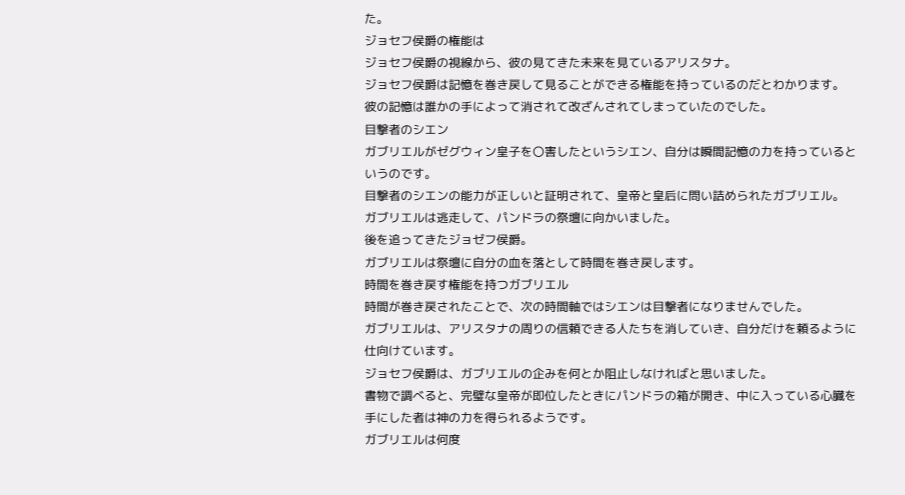た。
ジョセフ侯爵の権能は
ジョセフ侯爵の視線から、彼の見てきた未来を見ているアリスタナ。
ジョセフ侯爵は記憶を巻き戻して見ることができる権能を持っているのだとわかります。
彼の記憶は誰かの手によって消されて改ざんされてしまっていたのでした。
目撃者のシエン
ガブリエルがゼグウィン皇子を〇害したというシエン、自分は瞬間記憶の力を持っているというのです。
目撃者のシエンの能力が正しいと証明されて、皇帝と皇后に問い詰められたガブリエル。
ガブリエルは逃走して、パンドラの祭壇に向かいました。
後を追ってきたジョゼフ侯爵。
ガブリエルは祭壇に自分の血を落として時間を巻き戻します。
時間を巻き戻す権能を持つガブリエル
時間が巻き戻されたことで、次の時間軸ではシエンは目撃者になりませんでした。
ガブリエルは、アリスタナの周りの信頼できる人たちを消していき、自分だけを頼るように仕向けています。
ジョセフ侯爵は、ガブリエルの企みを何とか阻止しなければと思いました。
書物で調べると、完璧な皇帝が即位したときにパンドラの箱が開き、中に入っている心臓を手にした者は神の力を得られるようです。
ガブリエルは何度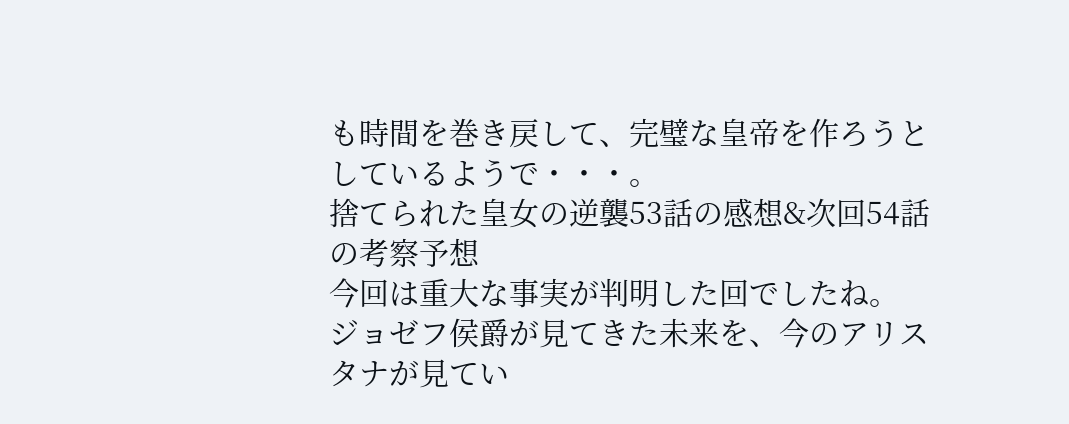も時間を巻き戻して、完璧な皇帝を作ろうとしているようで・・・。
捨てられた皇女の逆襲53話の感想&次回54話の考察予想
今回は重大な事実が判明した回でしたね。
ジョゼフ侯爵が見てきた未来を、今のアリスタナが見てい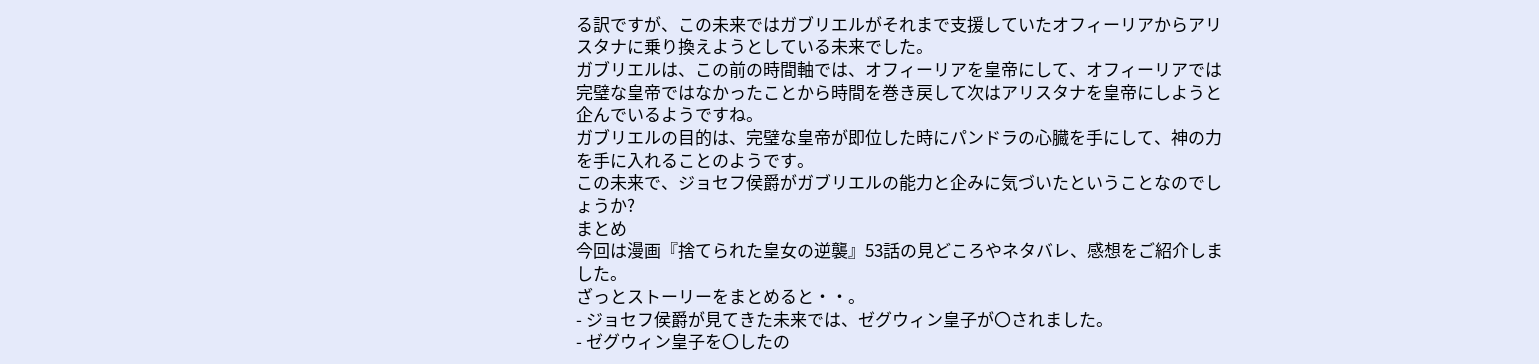る訳ですが、この未来ではガブリエルがそれまで支援していたオフィーリアからアリスタナに乗り換えようとしている未来でした。
ガブリエルは、この前の時間軸では、オフィーリアを皇帝にして、オフィーリアでは完璧な皇帝ではなかったことから時間を巻き戻して次はアリスタナを皇帝にしようと企んでいるようですね。
ガブリエルの目的は、完璧な皇帝が即位した時にパンドラの心臓を手にして、神の力を手に入れることのようです。
この未来で、ジョセフ侯爵がガブリエルの能力と企みに気づいたということなのでしょうか?
まとめ
今回は漫画『捨てられた皇女の逆襲』53話の見どころやネタバレ、感想をご紹介しました。
ざっとストーリーをまとめると・・。
- ジョセフ侯爵が見てきた未来では、ゼグウィン皇子が〇されました。
- ゼグウィン皇子を〇したの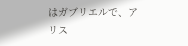はガブリエルで、アリス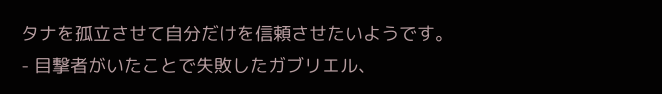タナを孤立させて自分だけを信頼させたいようです。
- 目撃者がいたことで失敗したガブリエル、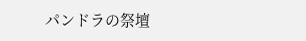パンドラの祭壇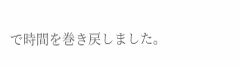で時間を巻き戻しました。